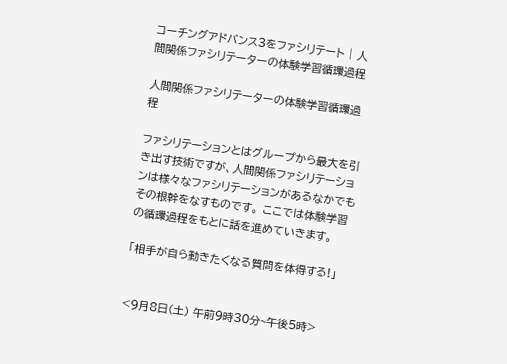コーチングアドバンス3をファシリテート | 人間関係ファシリテーターの体験学習循環過程

人間関係ファシリテーターの体験学習循環過程

ファシリテーションとはグループから最大を引き出す技術ですが、人間関係ファシリテーションは様々なファシリテーションがあるなかでもその根幹をなすものです。 ここでは体験学習の循環過程をもとに話を進めていきます。

「相手が自ら動きたくなる質問を体得する!」


<9月8日(土) 午前9時30分~午後5時>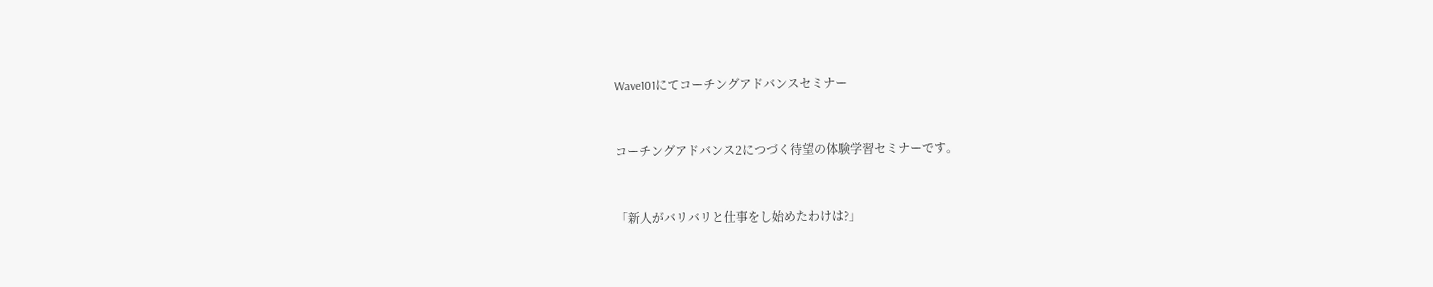Wave101にてコーチングアドバンスセミナー


コーチングアドバンス2につづく待望の体験学習セミナーです。


「新人がバリバリと仕事をし始めたわけは?」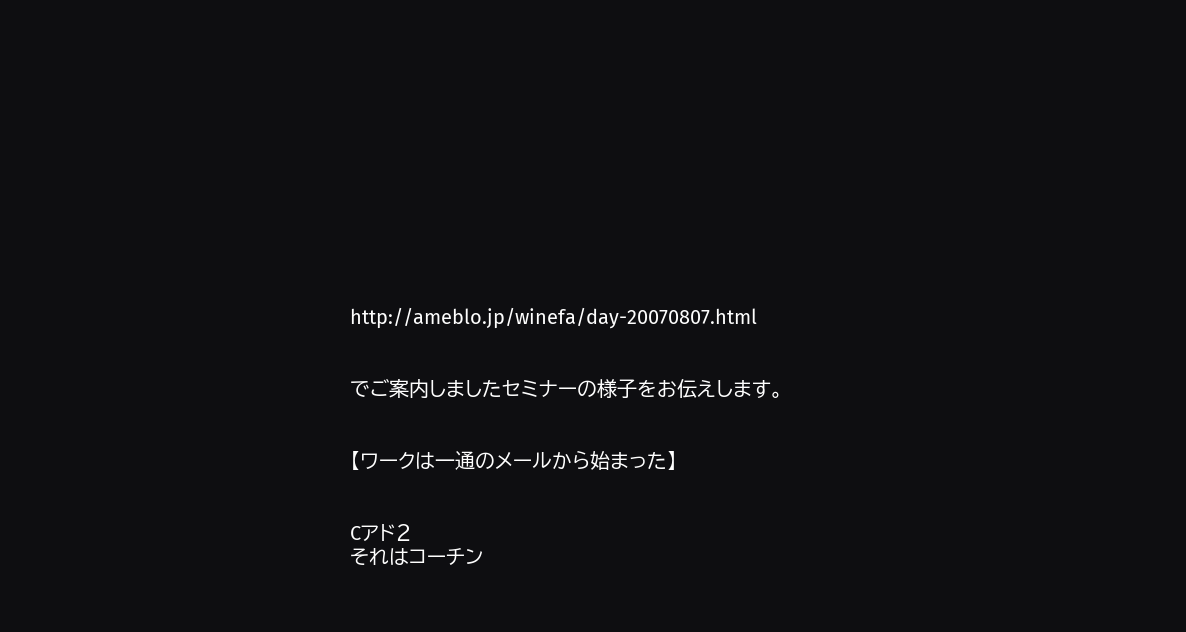http://ameblo.jp/winefa/day-20070807.html


でご案内しましたセミナーの様子をお伝えします。


【ワークは一通のメールから始まった】


Cアド2
それはコーチン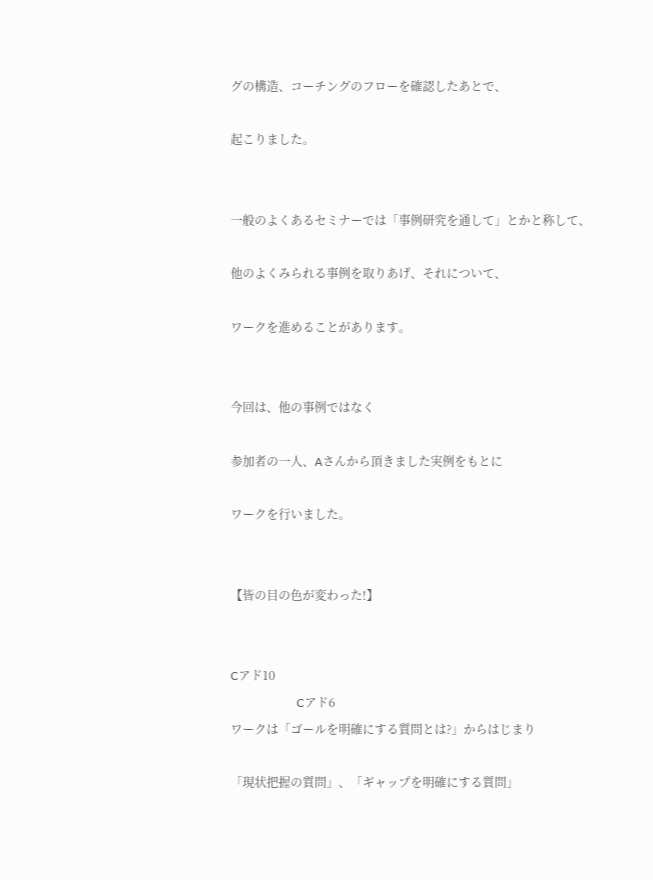グの構造、コーチングのフローを確認したあとで、

起こりました。


一般のよくあるセミナーでは「事例研究を通して」とかと称して、

他のよくみられる事例を取りあげ、それについて、

ワークを進めることがあります。


今回は、他の事例ではなく

参加者の一人、Aさんから頂きました実例をもとに

ワークを行いました。


【皆の目の色が変わった!】


Cアド10
                      Cアド6
ワークは「ゴールを明確にする質問とは?」からはじまり

「現状把握の質問」、「ギャップを明確にする質問」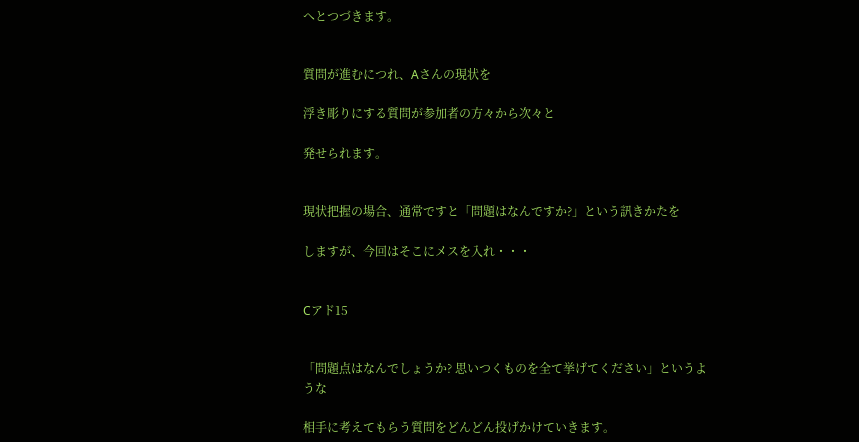へとつづきます。


質問が進むにつれ、Aさんの現状を

浮き彫りにする質問が参加者の方々から次々と

発せられます。


現状把握の場合、通常ですと「問題はなんですか?」という訊きかたを

しますが、今回はそこにメスを入れ・・・


Cアド15


「問題点はなんでしょうか? 思いつくものを全て挙げてください」というような

相手に考えてもらう質問をどんどん投げかけていきます。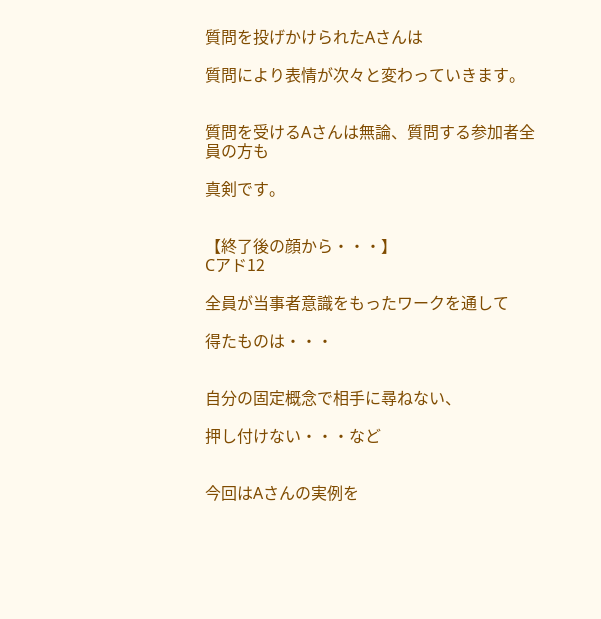質問を投げかけられたAさんは

質問により表情が次々と変わっていきます。


質問を受けるAさんは無論、質問する参加者全員の方も

真剣です。


【終了後の顔から・・・】
Cアド12

全員が当事者意識をもったワークを通して

得たものは・・・


自分の固定概念で相手に尋ねない、

押し付けない・・・など


今回はAさんの実例を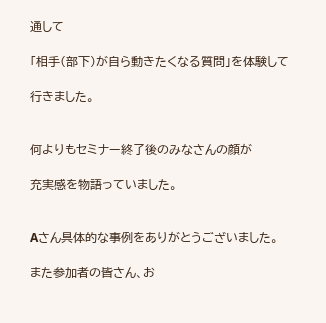通して

「相手(部下)が自ら動きたくなる質問」を体験して

行きました。


何よりもセミナー終了後のみなさんの顔が

充実感を物語っていました。


Aさん具体的な事例をありがとうございました。

また参加者の皆さん、お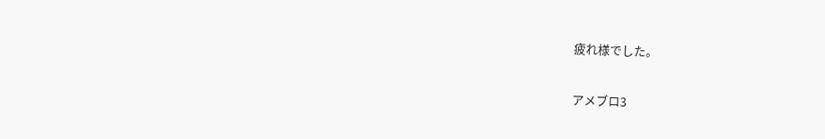疲れ様でした。


アメブロ3